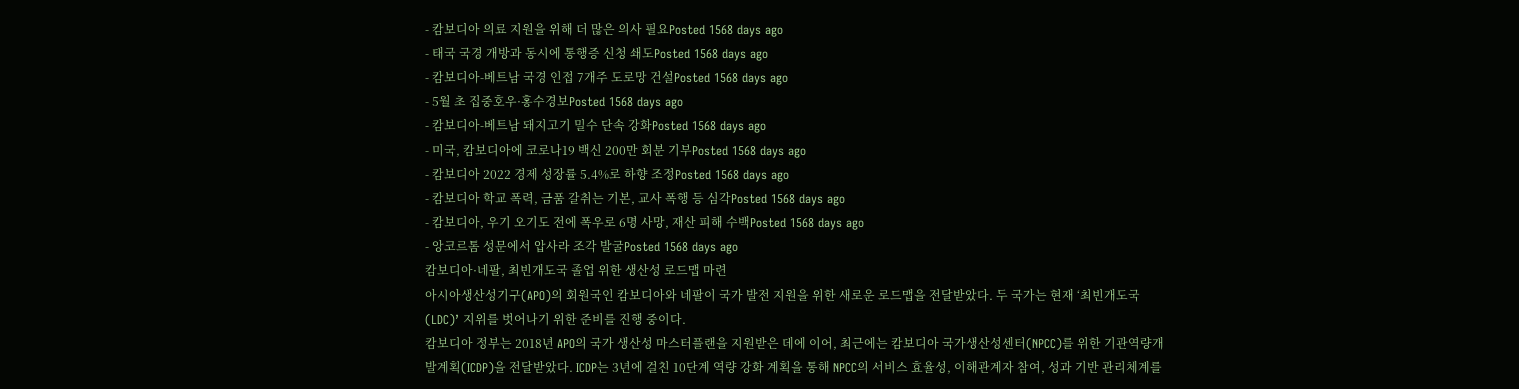- 캄보디아 의료 지원을 위해 더 많은 의사 필요Posted 1568 days ago
- 태국 국경 개방과 동시에 통행증 신청 쇄도Posted 1568 days ago
- 캄보디아-베트남 국경 인접 7개주 도로망 건설Posted 1568 days ago
- 5월 초 집중호우·홍수경보Posted 1568 days ago
- 캄보디아-베트남 돼지고기 밀수 단속 강화Posted 1568 days ago
- 미국, 캄보디아에 코로나19 백신 200만 회분 기부Posted 1568 days ago
- 캄보디아 2022 경제 성장률 5.4%로 하향 조정Posted 1568 days ago
- 캄보디아 학교 폭력, 금품 갈취는 기본, 교사 폭행 등 심각Posted 1568 days ago
- 캄보디아, 우기 오기도 전에 폭우로 6명 사망, 재산 피해 수백Posted 1568 days ago
- 앙코르톰 성문에서 압사라 조각 발굴Posted 1568 days ago
캄보디아·네팔, 최빈개도국 졸업 위한 생산성 로드맵 마련
아시아생산성기구(APO)의 회원국인 캄보디아와 네팔이 국가 발전 지원을 위한 새로운 로드맵을 전달받았다. 두 국가는 현재 ‘최빈개도국(LDC)’ 지위를 벗어나기 위한 준비를 진행 중이다.
캄보디아 정부는 2018년 APO의 국가 생산성 마스터플랜을 지원받은 데에 이어, 최근에는 캄보디아 국가생산성센터(NPCC)를 위한 기관역량개발계획(ICDP)을 전달받았다. ICDP는 3년에 걸친 10단계 역량 강화 계획을 통해 NPCC의 서비스 효율성, 이해관계자 참여, 성과 기반 관리체계를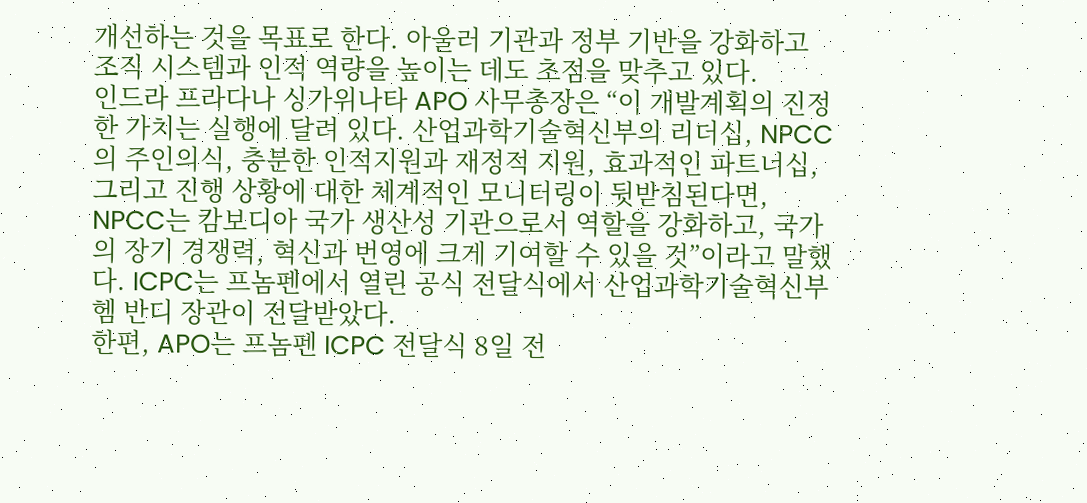개선하는 것을 목표로 한다. 아울러 기관과 정부 기반을 강화하고 조직 시스템과 인적 역량을 높이는 데도 초점을 맞추고 있다.
인드라 프라다나 싱가위나타 APO 사무총장은 “이 개발계획의 진정한 가치는 실행에 달려 있다. 산업과학기술혁신부의 리더십, NPCC의 주인의식, 충분한 인적지원과 재정적 지원, 효과적인 파트너십, 그리고 진행 상황에 대한 체계적인 모니터링이 뒷받침된다면, NPCC는 캄보디아 국가 생산성 기관으로서 역할을 강화하고, 국가의 장기 경쟁력, 혁신과 번영에 크게 기여할 수 있을 것”이라고 말했다. ICPC는 프놈펜에서 열린 공식 전달식에서 산업과학기술혁신부 헴 반디 장관이 전달받았다.
한편, APO는 프놈펜 ICPC 전달식 8일 전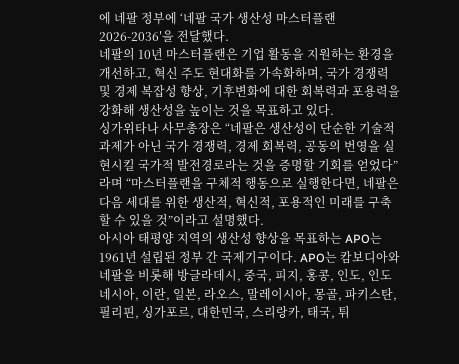에 네팔 정부에 ‘네팔 국가 생산성 마스터플랜 2026-2036′을 전달했다.
네팔의 10년 마스터플랜은 기업 활동을 지원하는 환경을 개선하고, 혁신 주도 현대화를 가속화하며, 국가 경쟁력 및 경제 복잡성 향상, 기후변화에 대한 회복력과 포용력을 강화해 생산성을 높이는 것을 목표하고 있다.
싱가위타나 사무총장은 “네팔은 생산성이 단순한 기술적 과제가 아닌 국가 경쟁력, 경제 회복력, 공동의 번영을 실현시킬 국가적 발전경로라는 것을 증명할 기회를 얻었다”라며 “마스터플랜을 구체적 행동으로 실행한다면, 네팔은 다음 세대를 위한 생산적, 혁신적, 포용적인 미래를 구축할 수 있을 것”이라고 설명했다.
아시아 태평양 지역의 생산성 향상을 목표하는 APO는 1961년 설립된 정부 간 국제기구이다. APO는 캄보디아와 네팔을 비롯해 방글라데시, 중국, 피지, 홍콩, 인도, 인도네시아, 이란, 일본, 라오스, 말레이시아, 몽골, 파키스탄, 필리핀, 싱가포르, 대한민국, 스리랑카, 태국, 튀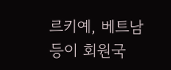르키예, 베트남 등이 회원국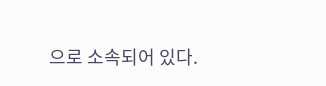으로 소속되어 있다.